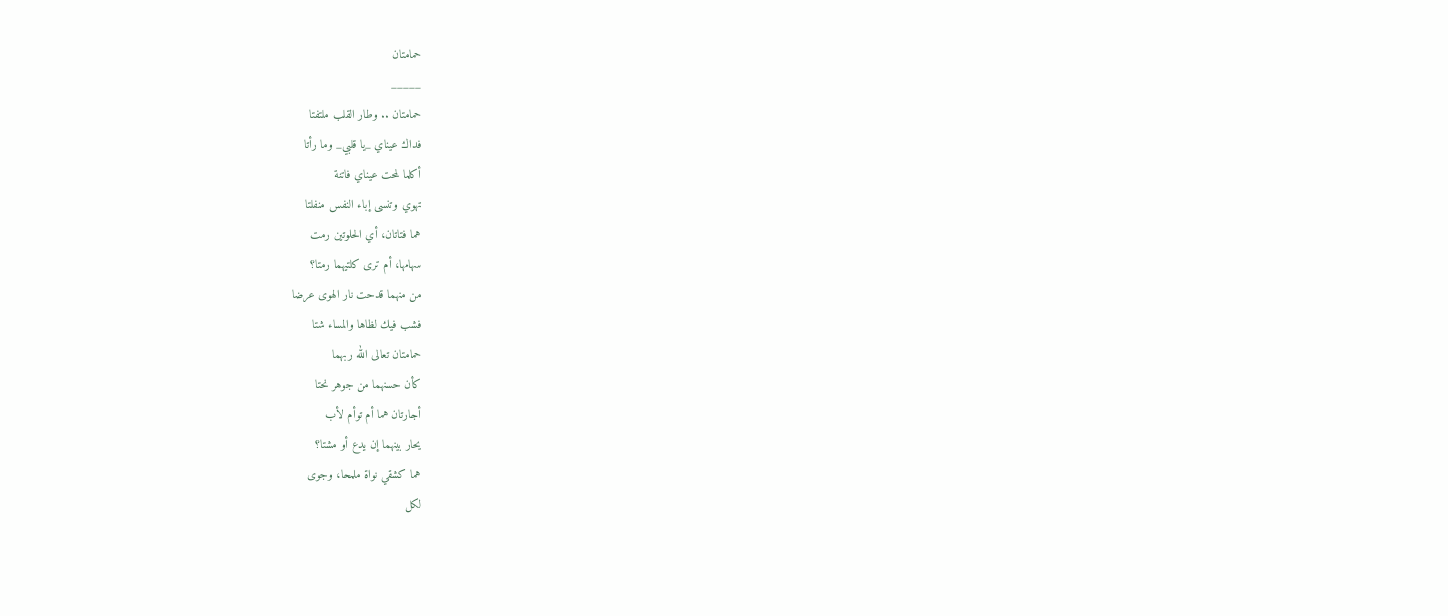حمامتان
_____
حمامتان .. وطار القلب ملتفتا
فداك عيناي _يا قلبي_ وما رأتا
أكلما لمحت عيناي فاتنة
تهوي وتنسى إباء النفس منفلتا
هما فتاتان، أي الحلوتين رمت
سهامها، أم ترى كلتيهما رمتا؟
من منهما قدحت نار الهوى عرضا
فشب فيك لظاها والمساء شتا
حمامتان تعالى الله ربهما
كأن حسنهما من جوهر نحتا
أجارتان هما أم توأم لأب
يحار بينهما إن يدع أو مشتا؟
هما كشقي نواة ملمحا، وجوى
لكل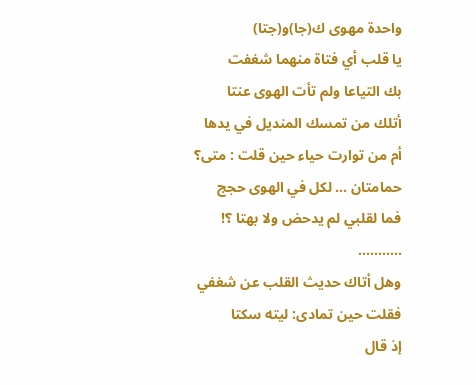واحدة مهوى ك(جا)و(جتا)
يا قلب أي فتاة منهما شغفت
بك التياعا ولم تأت الهوى عنتا
أتلك من تمسك المنديل في يدها
أم من توارت حياء حين قلت : متى؟
حمامتان ... لكل في الهوى حجج
فما لقلبي لم يدحض ولا بهتا ؟!
...........
وهل أتاك حديث القلب عن شغفي
فقلت حين تمادى: ليته سكتا
إذ قال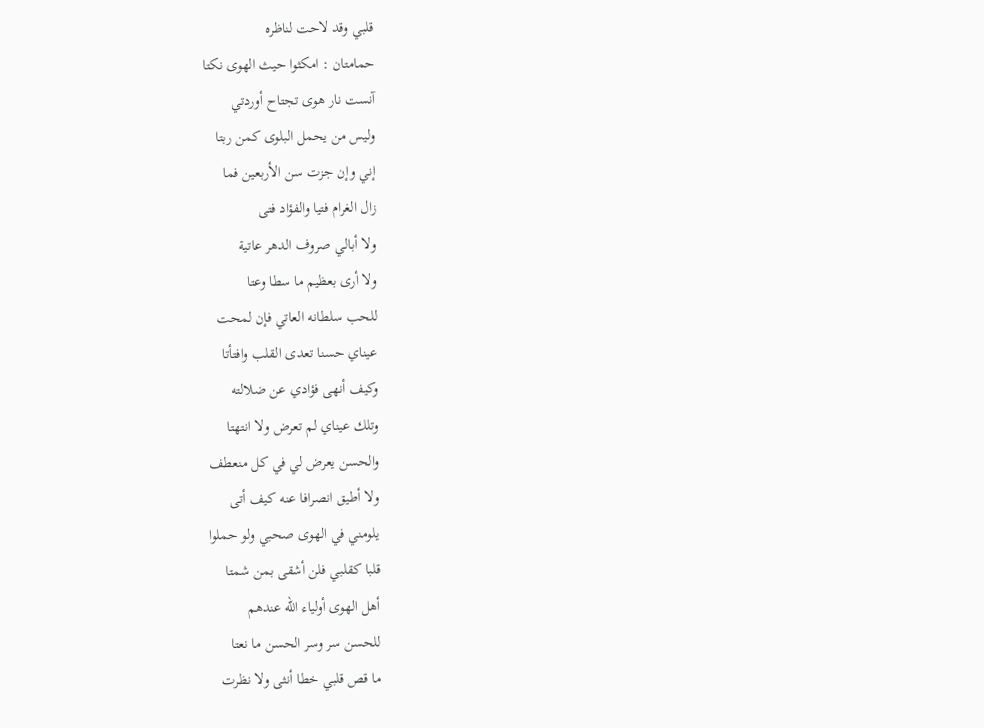قلبي وقد لاحت لناظره
حمامتان : امكثوا حيث الهوى نكتا
آنست نار هوى تجتاح أوردتي
وليس من يحمل البلوى كمن ربتا
إني وإن جزت سن الأربعين فما
زال الغرام فتيا والفؤاد فتى
ولا أبالي صروف الدهر عاتية
ولا أرى بعظيم ما سطا وعتا
للحب سلطانه العاتي فإن لمحت
عيناي حسنا تعدى القلب وافتأتا
وكيف أنهى فؤادي عن ضلالته
وتلك عيناي لم تعرض ولا انتهتا
والحسن يعرض لي في كل منعطف
ولا أطيق انصرافا عنه كيف أتى
يلومني في الهوى صحبي ولو حملوا
قلبا كقلبي فلن أشقى بمن شمتا
أهل الهوى أولياء الله عندهم
للحسن سر وسر الحسن ما نعتا
ما قص قلبي خطا أنثى ولا نظرت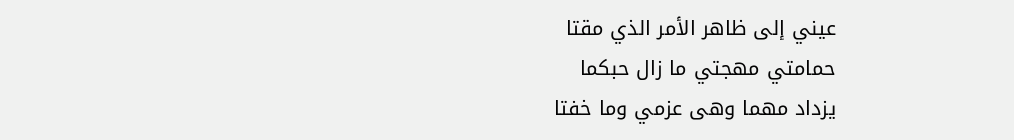عيني إلى ظاهر الأمر الذي مقتا
حمامتي مهجتي ما زال حبكما
يزداد مهما وهى عزمي وما خفتا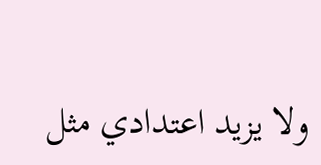ولا يزيد اعتدادي مثل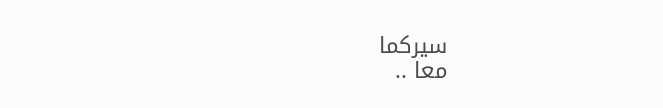سيركما
معا ..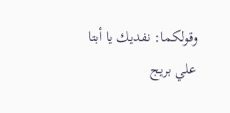وقولكما: نفديك يا أبتا
علي بريج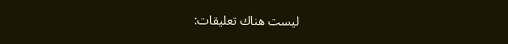ليست هناك تعليقات: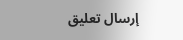إرسال تعليق